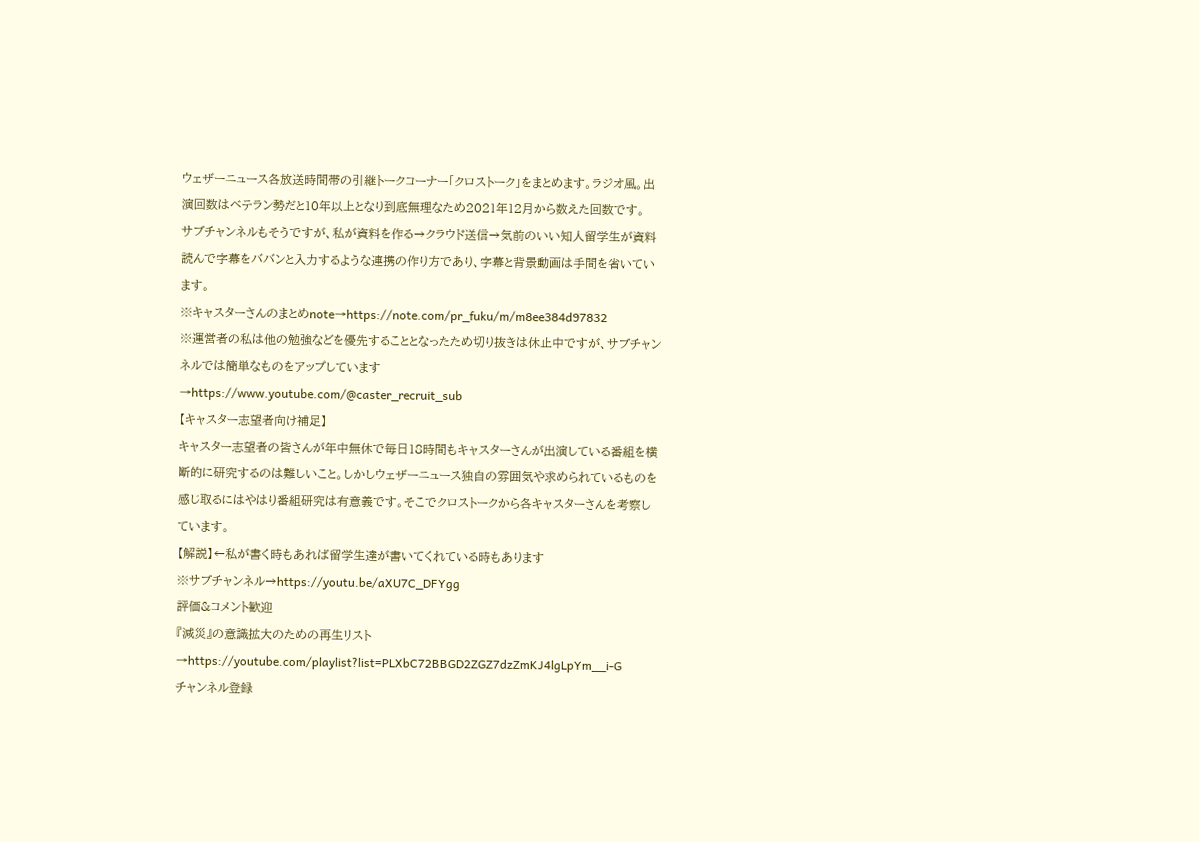ウェザーニュース各放送時間帯の引継トークコーナー「クロストーク」をまとめます。ラジオ風。出演回数はベテラン勢だと10年以上となり到底無理なため2021年12月から数えた回数です。
サブチャンネルもそうですが、私が資料を作る→クラウド送信→気前のいい知人留学生が資料読んで字幕をババンと入力するような連携の作り方であり、字幕と背景動画は手間を省いています。
※キャスターさんのまとめnote→https://note.com/pr_fuku/m/m8ee384d97832
※運営者の私は他の勉強などを優先することとなったため切り抜きは休止中ですが、サブチャンネルでは簡単なものをアップしています→https://www.youtube.com/@caster_recruit_sub
【キャスター志望者向け補足】
キャスター志望者の皆さんが年中無休で毎日18時間もキャスターさんが出演している番組を横断的に研究するのは難しいこと。しかしウェザーニュース独自の雰囲気や求められているものを感じ取るにはやはり番組研究は有意義です。そこでクロストークから各キャスターさんを考察しています。
【解説】←私が書く時もあれば留学生達が書いてくれている時もあります
※サブチャンネル→https://youtu.be/aXU7C_DFYgg
評価&コメント歓迎
『減災』の意識拡大のための再生リスト→https://youtube.com/playlist?list=PLXbC72BBGD2ZGZ7dzZmKJ4lgLpYm__i-G
チャンネル登録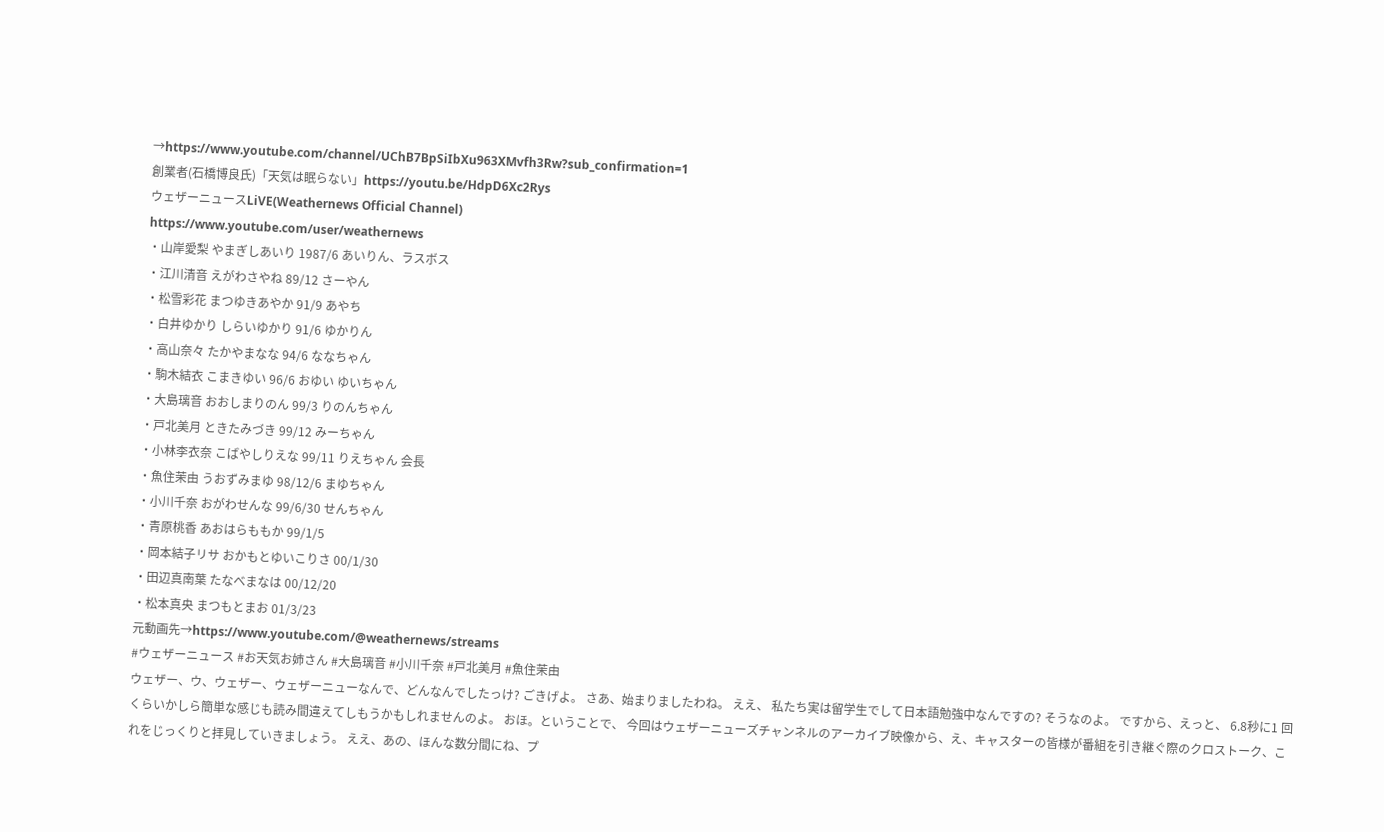→https://www.youtube.com/channel/UChB7BpSiIbXu963XMvfh3Rw?sub_confirmation=1
創業者(石橋博良氏)「天気は眠らない」https://youtu.be/HdpD6Xc2Rys
ウェザーニュースLiVE(Weathernews Official Channel)
https://www.youtube.com/user/weathernews
・山岸愛梨 やまぎしあいり 1987/6 あいりん、ラスボス
・江川清音 えがわさやね 89/12 さーやん
・松雪彩花 まつゆきあやか 91/9 あやち
・白井ゆかり しらいゆかり 91/6 ゆかりん
・高山奈々 たかやまなな 94/6 ななちゃん
・駒木結衣 こまきゆい 96/6 おゆい ゆいちゃん
・大島璃音 おおしまりのん 99/3 りのんちゃん
・戸北美月 ときたみづき 99/12 みーちゃん
・小林李衣奈 こばやしりえな 99/11 りえちゃん 会長
・魚住茉由 うおずみまゆ 98/12/6 まゆちゃん
・小川千奈 おがわせんな 99/6/30 せんちゃん
・青原桃香 あおはらももか 99/1/5
・岡本結子リサ おかもとゆいこりさ 00/1/30
・田辺真南葉 たなべまなは 00/12/20
・松本真央 まつもとまお 01/3/23
元動画先→https://www.youtube.com/@weathernews/streams
#ウェザーニュース #お天気お姉さん #大島璃音 #小川千奈 #戸北美月 #魚住茉由
ウェザー、ウ、ウェザー、ウェザーニューなんで、どんなんでしたっけ? ごきげよ。 さあ、始まりましたわね。 ええ、 私たち実は留学生でして日本語勉強中なんですの? そうなのよ。 ですから、えっと、 6.8秒に1 回くらいかしら簡単な感じも読み間違えてしもうかもしれませんのよ。 おほ。ということで、 今回はウェザーニューズチャンネルのアーカイブ映像から、え、キャスターの皆様が番組を引き継ぐ際のクロストーク、これをじっくりと拝見していきましょう。 ええ、あの、ほんな数分間にね、プ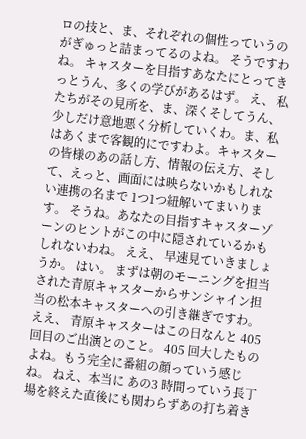ロの技と、ま、それぞれの個性っていうのがぎゅっと詰まってるのよね。 そうですわね。 キャスターを目指すあなたにとってきっとうん、多くの学びがあるはず。 え、 私たちがその見所を、ま、深くそしてうん、少しだけ意地悪く分析していくわ。ま、私はあくまで客観的にですわよ。キャスターの皆様のあの話し方、情報の伝え方、そして、えっと、画面には映らないかもしれない連携の名まで 1つ1つ紐解いてまいります。 そうね。あなたの目指すキャスターゾーンのヒントがこの中に隠されているかもしれないわね。 ええ、 早速見ていきましょうか。 はい。 まずは朝のモーニングを担当された青原キャスターからサンシャイン担当の松本キャスターへの引き継ぎですわ。 ええ、 青原キャスターはこの日なんと 405回目のご出演とのこと。 405 回大したものよね。もう完全に番組の顔っていう感じね。 ねえ、本当に あの3 時間っていう長丁場を終えた直後にも関わらずあの打ち着き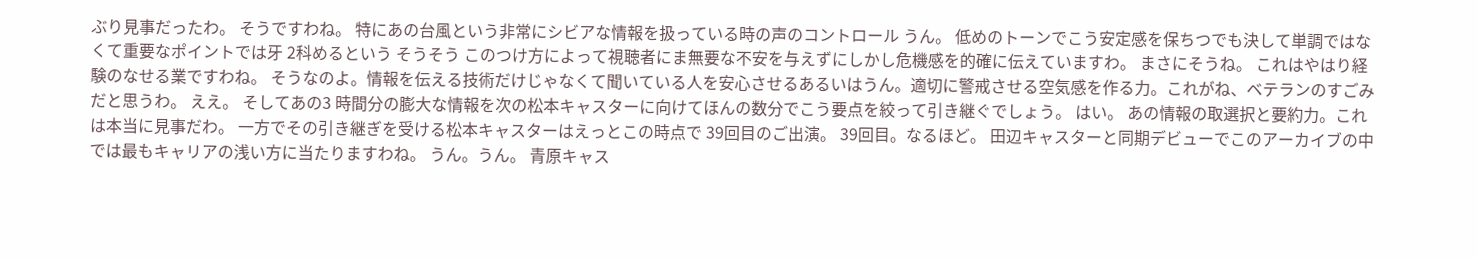ぶり見事だったわ。 そうですわね。 特にあの台風という非常にシビアな情報を扱っている時の声のコントロール うん。 低めのトーンでこう安定感を保ちつでも決して単調ではなくて重要なポイントでは牙 2科めるという そうそう このつけ方によって視聴者にま無要な不安を与えずにしかし危機感を的確に伝えていますわ。 まさにそうね。 これはやはり経験のなせる業ですわね。 そうなのよ。情報を伝える技術だけじゃなくて聞いている人を安心させるあるいはうん。適切に警戒させる空気感を作る力。これがね、ベテランのすごみだと思うわ。 ええ。 そしてあの3 時間分の膨大な情報を次の松本キャスターに向けてほんの数分でこう要点を絞って引き継ぐでしょう。 はい。 あの情報の取選択と要約力。これは本当に見事だわ。 一方でその引き継ぎを受ける松本キャスターはえっとこの時点で 39回目のご出演。 39回目。なるほど。 田辺キャスターと同期デビューでこのアーカイブの中では最もキャリアの浅い方に当たりますわね。 うん。うん。 青原キャス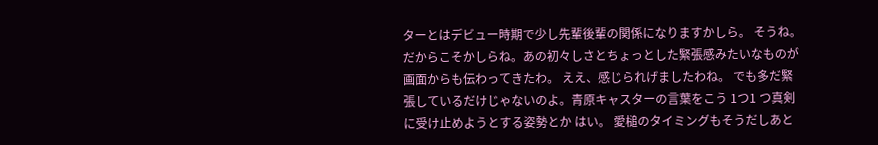ターとはデビュー時期で少し先輩後輩の関係になりますかしら。 そうね。だからこそかしらね。あの初々しさとちょっとした緊張感みたいなものが画面からも伝わってきたわ。 ええ、感じられげましたわね。 でも多だ緊張しているだけじゃないのよ。青原キャスターの言葉をこう 1つ1 つ真剣に受け止めようとする姿勢とか はい。 愛槌のタイミングもそうだしあと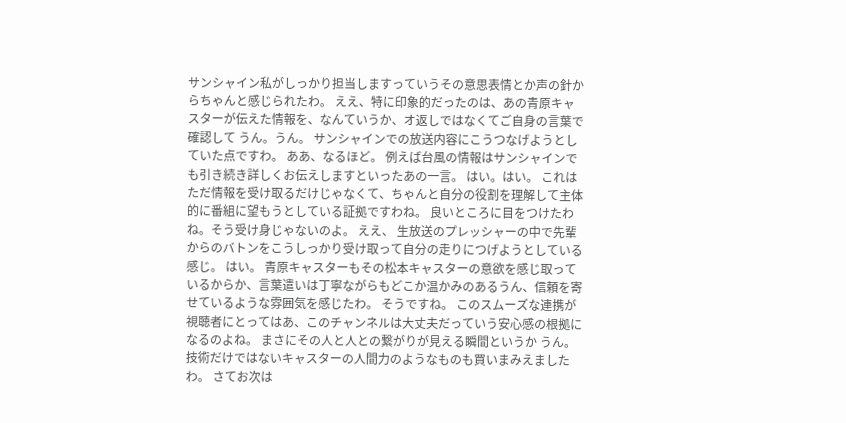サンシャイン私がしっかり担当しますっていうその意思表情とか声の針からちゃんと感じられたわ。 ええ、特に印象的だったのは、あの青原キャスターが伝えた情報を、なんていうか、オ返しではなくてご自身の言葉で確認して うん。うん。 サンシャインでの放送内容にこうつなげようとしていた点ですわ。 ああ、なるほど。 例えば台風の情報はサンシャインでも引き続き詳しくお伝えしますといったあの一言。 はい。はい。 これはただ情報を受け取るだけじゃなくて、ちゃんと自分の役割を理解して主体的に番組に望もうとしている証拠ですわね。 良いところに目をつけたわね。そう受け身じゃないのよ。 ええ、 生放送のプレッシャーの中で先輩からのバトンをこうしっかり受け取って自分の走りにつげようとしている感じ。 はい。 青原キャスターもその松本キャスターの意欲を感じ取っているからか、言葉遣いは丁寧ながらもどこか温かみのあるうん、信頼を寄せているような雰囲気を感じたわ。 そうですね。 このスムーズな連携が視聴者にとってはあ、このチャンネルは大丈夫だっていう安心感の根拠になるのよね。 まさにその人と人との繋がりが見える瞬間というか うん。 技術だけではないキャスターの人間力のようなものも買いまみえましたわ。 さてお次は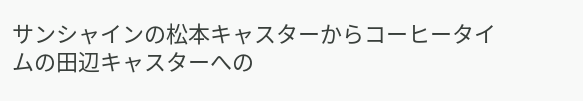サンシャインの松本キャスターからコーヒータイムの田辺キャスターへの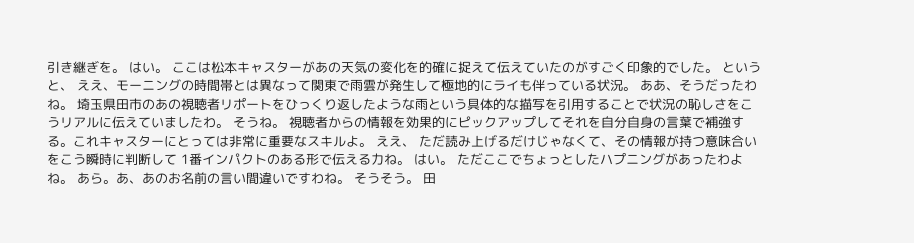引き継ぎを。 はい。 ここは松本キャスターがあの天気の変化を的確に捉えて伝えていたのがすごく印象的でした。 というと、 ええ、モーニングの時間帯とは異なって関東で雨雲が発生して極地的にライも伴っている状況。 ああ、そうだったわね。 埼玉県田市のあの視聴者リポートをひっくり返したような雨という具体的な描写を引用することで状況の恥しさをこうリアルに伝えていましたわ。 そうね。 視聴者からの情報を効果的にピックアップしてそれを自分自身の言葉で補強する。これキャスターにとっては非常に重要なスキルよ。 ええ、 ただ読み上げるだけじゃなくて、その情報が持つ意味合いをこう瞬時に判断して 1番インパクトのある形で伝える力ね。 はい。 ただここでちょっとしたハプニングがあったわよね。 あら。あ、あのお名前の言い間違いですわね。 そうそう。 田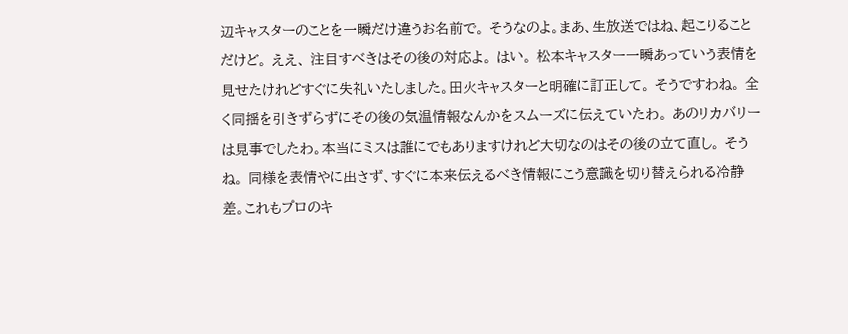辺キャスターのことを一瞬だけ違うお名前で。 そうなのよ。まあ、生放送ではね、起こりることだけど。 ええ、 注目すべきはその後の対応よ。 はい。 松本キャスター一瞬あっていう表情を見せたけれどすぐに失礼いたしました。田火キャスターと明確に訂正して。 そうですわね。 全く同揺を引きずらずにその後の気温情報なんかをスムーズに伝えていたわ。 あのリカバリーは見事でしたわ。本当にミスは誰にでもありますけれど大切なのはその後の立て直し。 そうね。 同様を表情やに出さず、すぐに本来伝えるべき情報にこう意識を切り替えられる冷静差。これもプロのキ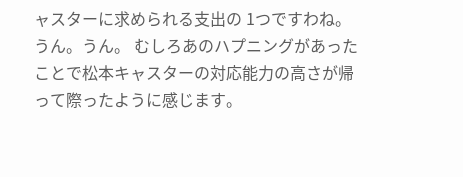ャスターに求められる支出の 1つですわね。 うん。うん。 むしろあのハプニングがあったことで松本キャスターの対応能力の高さが帰って際ったように感じます。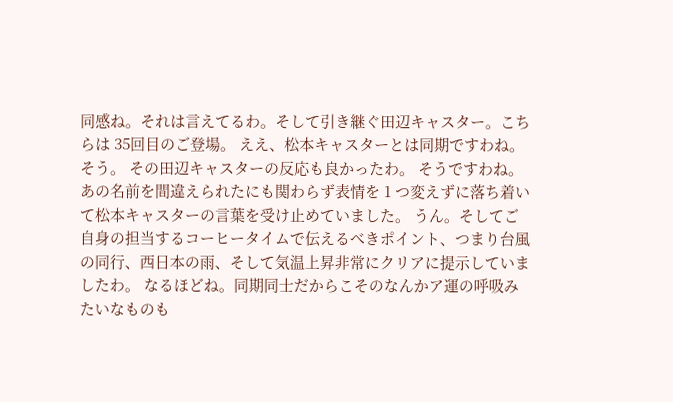同感ね。それは言えてるわ。そして引き継ぐ田辺キャスター。こちらは 35回目のご登場。 ええ、松本キャスターとは同期ですわね。 そう。 その田辺キャスターの反応も良かったわ。 そうですわね。あの名前を間違えられたにも関わらず表情を 1 つ変えずに落ち着いて松本キャスターの言葉を受け止めていました。 うん。そしてご自身の担当するコーヒータイムで伝えるべきポイント、つまり台風の同行、西日本の雨、そして気温上昇非常にクリアに提示していましたわ。 なるほどね。同期同士だからこそのなんかア運の呼吸みたいなものも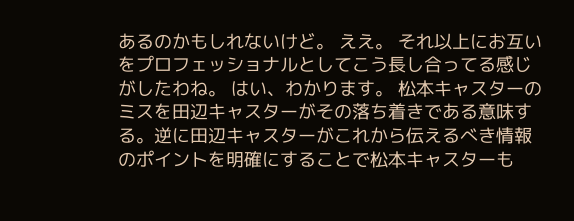あるのかもしれないけど。 ええ。 それ以上にお互いをプロフェッショナルとしてこう長し合ってる感じがしたわね。 はい、わかります。 松本キャスターのミスを田辺キャスターがその落ち着きである意味する。逆に田辺キャスターがこれから伝えるべき情報のポイントを明確にすることで松本キャスターも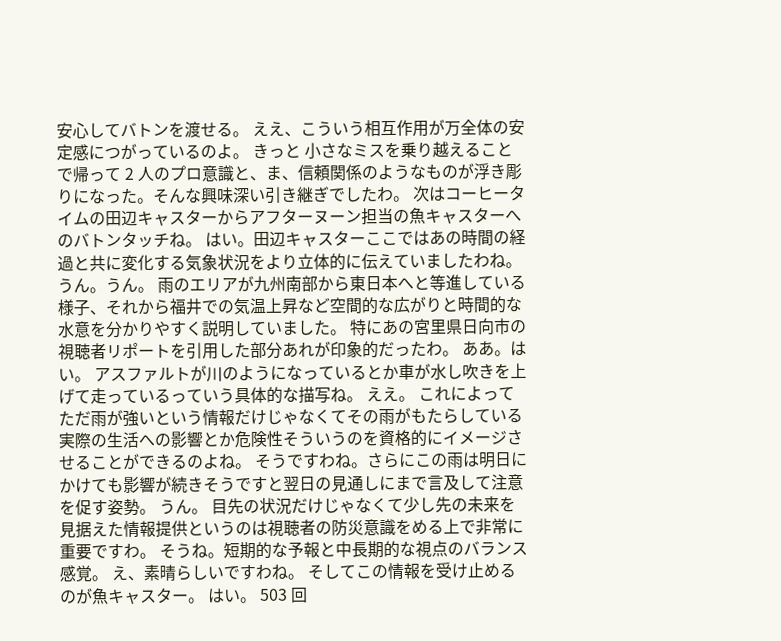安心してバトンを渡せる。 ええ、こういう相互作用が万全体の安定感につがっているのよ。 きっと 小さなミスを乗り越えることで帰って 2 人のプロ意識と、ま、信頼関係のようなものが浮き彫りになった。そんな興味深い引き継ぎでしたわ。 次はコーヒータイムの田辺キャスターからアフターヌーン担当の魚キャスターへのバトンタッチね。 はい。田辺キャスターここではあの時間の経過と共に変化する気象状況をより立体的に伝えていましたわね。 うん。うん。 雨のエリアが九州南部から東日本へと等進している様子、それから福井での気温上昇など空間的な広がりと時間的な水意を分かりやすく説明していました。 特にあの宮里県日向市の視聴者リポートを引用した部分あれが印象的だったわ。 ああ。はい。 アスファルトが川のようになっているとか車が水し吹きを上げて走っているっていう具体的な描写ね。 ええ。 これによってただ雨が強いという情報だけじゃなくてその雨がもたらしている実際の生活への影響とか危険性そういうのを資格的にイメージさせることができるのよね。 そうですわね。さらにこの雨は明日にかけても影響が続きそうですと翌日の見通しにまで言及して注意を促す姿勢。 うん。 目先の状況だけじゃなくて少し先の未来を見据えた情報提供というのは視聴者の防災意識をめる上で非常に重要ですわ。 そうね。短期的な予報と中長期的な視点のバランス感覚。 え、素晴らしいですわね。 そしてこの情報を受け止めるのが魚キャスター。 はい。 503 回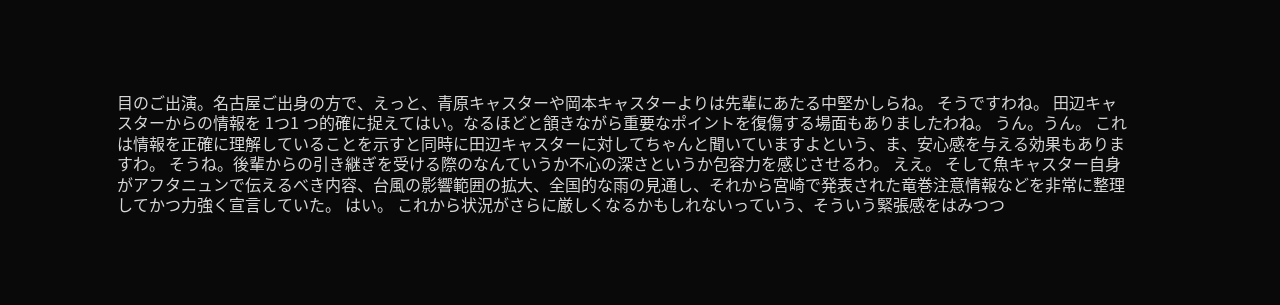目のご出演。名古屋ご出身の方で、えっと、青原キャスターや岡本キャスターよりは先輩にあたる中堅かしらね。 そうですわね。 田辺キャスターからの情報を 1つ1 つ的確に捉えてはい。なるほどと頷きながら重要なポイントを復傷する場面もありましたわね。 うん。うん。 これは情報を正確に理解していることを示すと同時に田辺キャスターに対してちゃんと聞いていますよという、ま、安心感を与える効果もありますわ。 そうね。後輩からの引き継ぎを受ける際のなんていうか不心の深さというか包容力を感じさせるわ。 ええ。 そして魚キャスター自身がアフタニュンで伝えるべき内容、台風の影響範囲の拡大、全国的な雨の見通し、それから宮崎で発表された竜巻注意情報などを非常に整理してかつ力強く宣言していた。 はい。 これから状況がさらに厳しくなるかもしれないっていう、そういう緊張感をはみつつ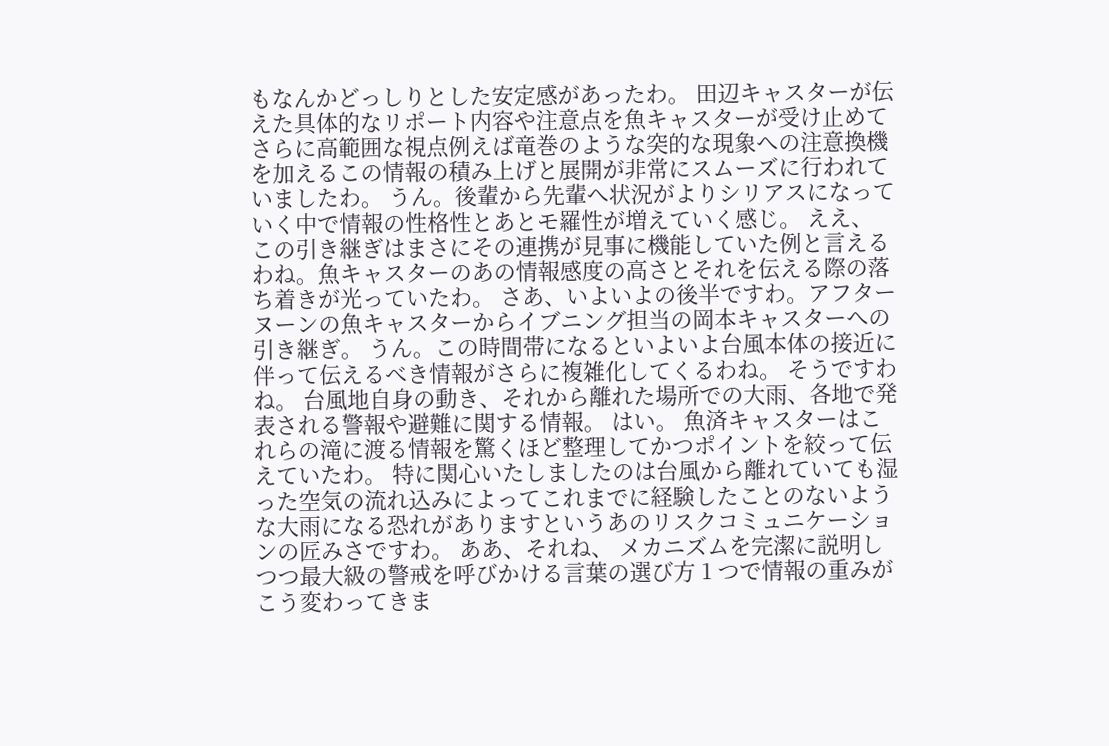もなんかどっしりとした安定感があったわ。 田辺キャスターが伝えた具体的なリポート内容や注意点を魚キャスターが受け止めてさらに高範囲な視点例えば竜巻のような突的な現象への注意換機を加えるこの情報の積み上げと展開が非常にスムーズに行われていましたわ。 うん。後輩から先輩へ状況がよりシリアスになっていく中で情報の性格性とあとモ羅性が増えていく感じ。 ええ、 この引き継ぎはまさにその連携が見事に機能していた例と言えるわね。魚キャスターのあの情報感度の高さとそれを伝える際の落ち着きが光っていたわ。 さあ、いよいよの後半ですわ。アフターヌーンの魚キャスターからイブニング担当の岡本キャスターへの引き継ぎ。 うん。この時間帯になるといよいよ台風本体の接近に伴って伝えるべき情報がさらに複雑化してくるわね。 そうですわね。 台風地自身の動き、それから離れた場所での大雨、各地で発表される警報や避難に関する情報。 はい。 魚済キャスターはこれらの滝に渡る情報を驚くほど整理してかつポイントを絞って伝えていたわ。 特に関心いたしましたのは台風から離れていても湿った空気の流れ込みによってこれまでに経験したことのないような大雨になる恐れがありますというあのリスクコミュニケーションの匠みさですわ。 ああ、それね、 メカニズムを完潔に説明しつつ最大級の警戒を呼びかける言葉の選び方 1 つで情報の重みがこう変わってきま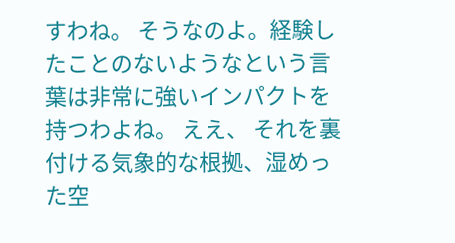すわね。 そうなのよ。経験したことのないようなという言葉は非常に強いインパクトを持つわよね。 ええ、 それを裏付ける気象的な根拠、湿めった空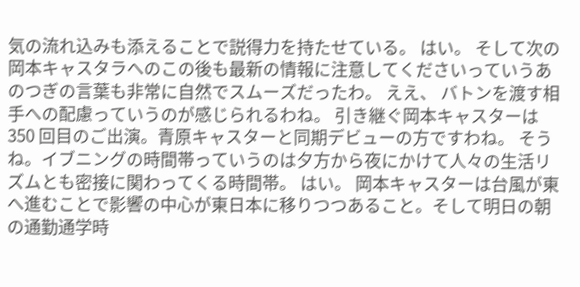気の流れ込みも添えることで説得力を持たせている。 はい。 そして次の岡本キャスタラへのこの後も最新の情報に注意してくださいっていうあのつぎの言葉も非常に自然でスムーズだったわ。 ええ、 バトンを渡す相手への配慮っていうのが感じられるわね。 引き継ぐ岡本キャスターは 350 回目のご出演。青原キャスターと同期デビューの方ですわね。 そうね。イブニングの時間帯っていうのは夕方から夜にかけて人々の生活リズムとも密接に関わってくる時間帯。 はい。 岡本キャスターは台風が東へ進むことで影響の中心が東日本に移りつつあること。そして明日の朝の通勤通学時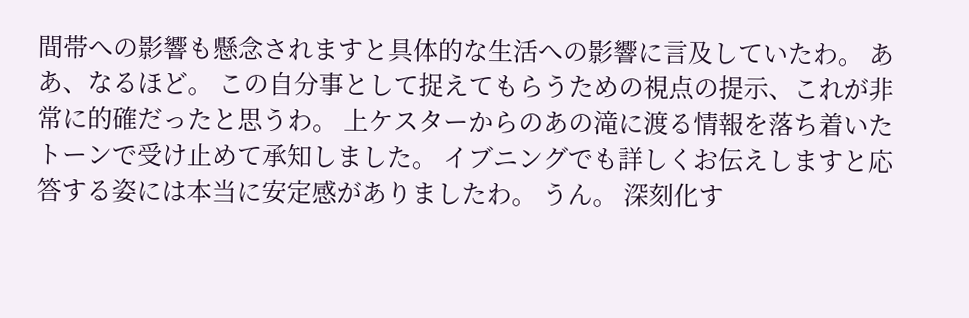間帯への影響も懸念されますと具体的な生活への影響に言及していたわ。 ああ、なるほど。 この自分事として捉えてもらうための視点の提示、これが非常に的確だったと思うわ。 上ケスターからのあの滝に渡る情報を落ち着いたトーンで受け止めて承知しました。 イブニングでも詳しくお伝えしますと応答する姿には本当に安定感がありましたわ。 うん。 深刻化す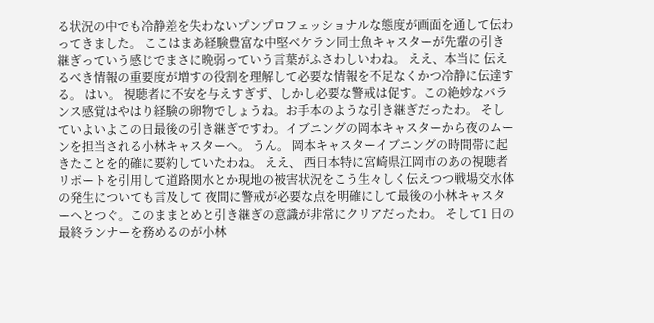る状況の中でも冷静差を失わないプンプロフェッショナルな態度が画面を通して伝わってきました。 ここはまあ経験豊富な中堅ベケラン同士魚キャスターが先輩の引き継ぎっていう感じでまさに晩弱っていう言葉がふさわしいわね。 ええ、本当に 伝えるべき情報の重要度が増すの役割を理解して必要な情報を不足なくかつ冷静に伝達する。 はい。 視聴者に不安を与えすぎず、しかし必要な警戒は促す。この絶妙なバランス感覚はやはり経験の卵物でしょうね。お手本のような引き継ぎだったわ。 そしていよいよこの日最後の引き継ぎですわ。イブニングの岡本キャスターから夜のムーンを担当される小林キャスターへ。 うん。 岡本キャスターイブニングの時間帯に起きたことを的確に要約していたわね。 ええ、 西日本特に宮崎県江岡市のあの視聴者リポートを引用して道路関水とか現地の被害状況をこう生々しく伝えつつ戦場交水体の発生についても言及して 夜間に警戒が必要な点を明確にして最後の小林キャスターへとつぐ。このままとめと引き継ぎの意識が非常にクリアだったわ。 そして1 日の最終ランナーを務めるのが小林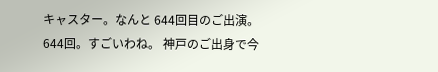キャスター。なんと 644回目のご出演。 644回。すごいわね。 神戸のご出身で今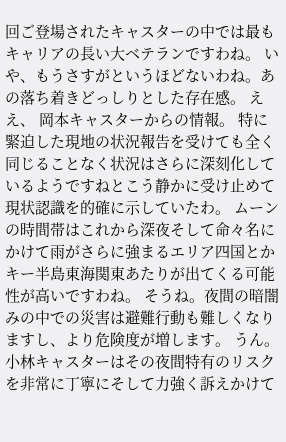回ご登場されたキャスターの中では最もキャリアの長い大ベテランですわね。 いや、もうさすがというほどないわね。あの落ち着きどっしりとした存在感。 ええ、 岡本キャスターからの情報。 特に緊迫した現地の状況報告を受けても全く同じることなく状況はさらに深刻化しているようですねとこう静かに受け止めて現状認識を的確に示していたわ。 ムーンの時間帯はこれから深夜そして命々名にかけて雨がさらに強まるエリア四国とかキー半島東海関東あたりが出てくる可能性が高いですわね。 そうね。夜間の暗闇みの中での災害は避難行動も難しくなりますし、より危険度が増します。 うん。 小林キャスターはその夜間特有のリスクを非常に丁寧にそして力強く訴えかけて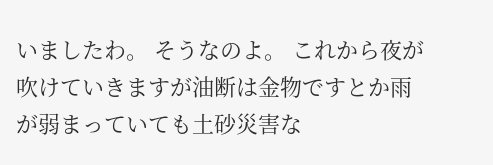いましたわ。 そうなのよ。 これから夜が吹けていきますが油断は金物ですとか雨が弱まっていても土砂災害な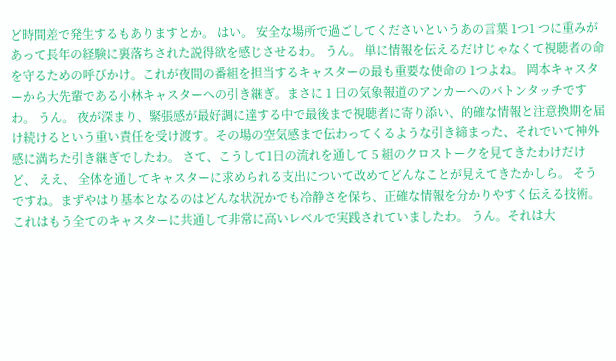ど時間差で発生するもありますとか。 はい。 安全な場所で過ごしてくださいというあの言葉 1つ1 つに重みがあって長年の経験に裏落ちされた説得欲を感じさせるわ。 うん。 単に情報を伝えるだけじゃなくて視聴者の命を守るための呼びかけ。これが夜間の番組を担当するキャスターの最も重要な使命の 1つよね。 岡本キャスターから大先輩である小林キャスターへの引き継ぎ。まさに 1 日の気象報道のアンカーへのバトンタッチですわ。 うん。 夜が深まり、緊張感が最好調に達する中で最後まで視聴者に寄り添い、的確な情報と注意換期を届け続けるという重い責任を受け渡す。その場の空気感まで伝わってくるような引き締まった、それでいて神外感に満ちた引き継ぎでしたわ。 さて、こうして1日の流れを通して 5 組のクロストークを見てきたわけだけど、 ええ、 全体を通してキャスターに求められる支出について改めてどんなことが見えてきたかしら。 そうですね。まずやはり基本となるのはどんな状況かでも冷静さを保ち、正確な情報を分かりやすく伝える技術。これはもう全てのキャスターに共通して非常に高いレベルで実践されていましたわ。 うん。それは大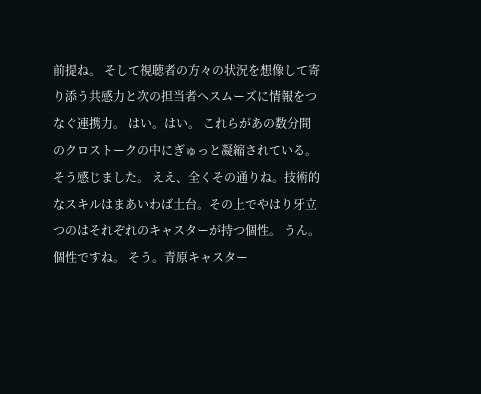前提ね。 そして視聴者の方々の状況を想像して寄り添う共感力と次の担当者へスムーズに情報をつなぐ連携力。 はい。はい。 これらがあの数分間のクロストークの中にぎゅっと凝縮されている。 そう感じました。 ええ、全くその通りね。技術的なスキルはまあいわば土台。その上でやはり牙立つのはそれぞれのキャスターが持つ個性。 うん。個性ですね。 そう。青原キャスター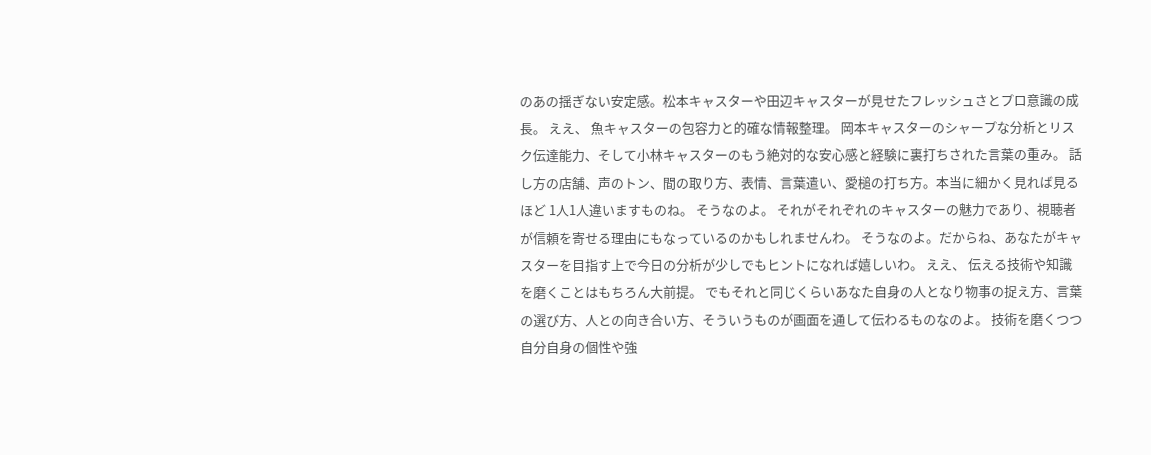のあの揺ぎない安定感。松本キャスターや田辺キャスターが見せたフレッシュさとプロ意識の成長。 ええ、 魚キャスターの包容力と的確な情報整理。 岡本キャスターのシャープな分析とリスク伝達能力、そして小林キャスターのもう絶対的な安心感と経験に裏打ちされた言葉の重み。 話し方の店舗、声のトン、間の取り方、表情、言葉遣い、愛槌の打ち方。本当に細かく見れば見るほど 1人1人違いますものね。 そうなのよ。 それがそれぞれのキャスターの魅力であり、視聴者が信頼を寄せる理由にもなっているのかもしれませんわ。 そうなのよ。だからね、あなたがキャスターを目指す上で今日の分析が少しでもヒントになれば嬉しいわ。 ええ、 伝える技術や知識を磨くことはもちろん大前提。 でもそれと同じくらいあなた自身の人となり物事の捉え方、言葉の選び方、人との向き合い方、そういうものが画面を通して伝わるものなのよ。 技術を磨くつつ自分自身の個性や強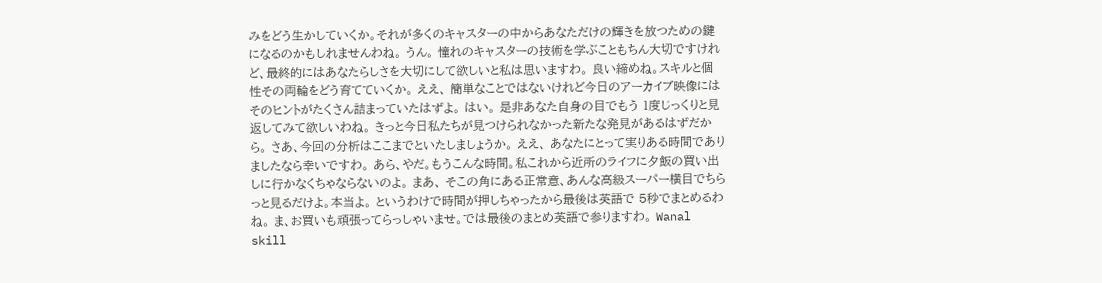みをどう生かしていくか。それが多くのキャスターの中からあなただけの輝きを放つための鍵になるのかもしれませんわね。 うん。 憧れのキャスターの技術を学ぶこともちん大切ですけれど、最終的にはあなたらしさを大切にして欲しいと私は思いますわ。 良い締めね。スキルと個性その両輪をどう育てていくか。 ええ、 簡単なことではないけれど今日のアーカイブ映像にはそのヒントがたくさん詰まっていたはずよ。 はい。 是非あなた自身の目でもう 1度じっくりと見返してみて欲しいわね。 きっと今日私たちが見つけられなかった新たな発見があるはずだから。 さあ、今回の分析はここまでといたしましょうか。 ええ、 あなたにとって実りある時間でありましたなら幸いですわ。 あら、やだ。もうこんな時間。私これから近所のライフに夕飯の買い出しに行かなくちゃならないのよ。 まあ、 そこの角にある正常意、あんな高級スーパー横目でちらっと見るだけよ。本当よ。 というわけで時間が押しちゃったから最後は英語で 5秒でまとめるわね。 ま、お買いも頑張ってらっしゃいませ。では最後のまとめ英語で参りますわ。 Wanal skill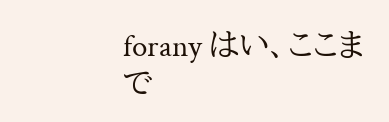forany はい、ここまで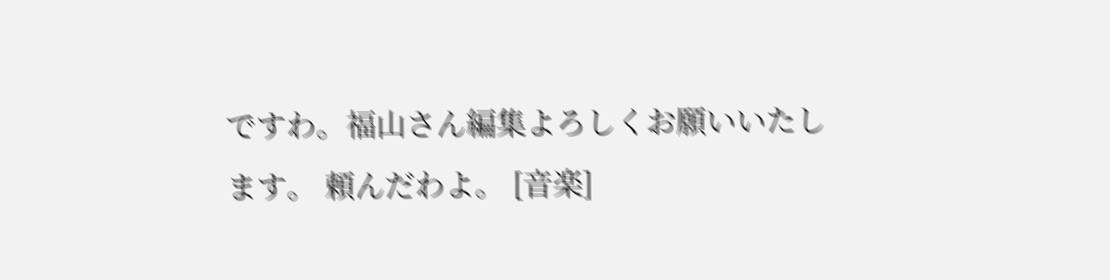ですわ。福山さん編集よろしくお願いいたします。 頼んだわよ。 [音楽]